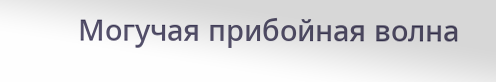Могучая прибойная волна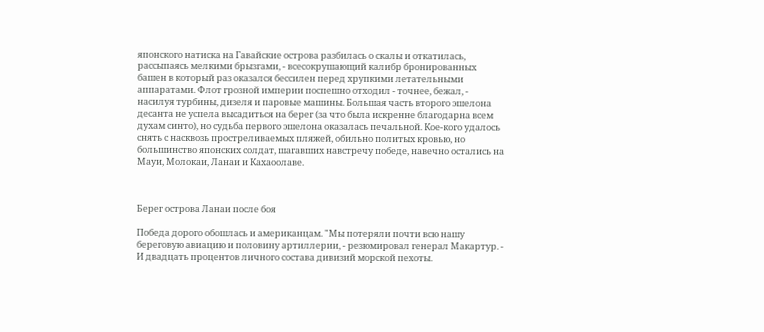японского натиска на Гавайские острова разбилась о скалы и откатилась, рассыпаясь мелкими брызгами, - всесокрушающий калибр бронированных башен в который раз оказался бессилен перед хрупкими летательными аппаратами. Флот грозной империи поспешно отходил - точнее, бежал, - насилуя турбины, дизеля и паровые машины. Большая часть второго эшелона десанта не успела высадиться на берег (за что была искренне благодарна всем духам синто), но судьба первого эшелона оказалась печальной. Кое-кого удалось снять с насквозь простреливаемых пляжей, обильно политых кровью, но большинство японских солдат, шагавших навстречу победе, навечно остались на Мауи, Молокаи, Ланаи и Кахаоолаве.



Берег острова Ланаи после боя

Победа дорого обошлась и американцам. "Мы потеряли почти всю нашу береговую авиацию и половину артиллерии, - резюмировал генерал Макартур. - И двадцать процентов личного состава дивизий морской пехоты.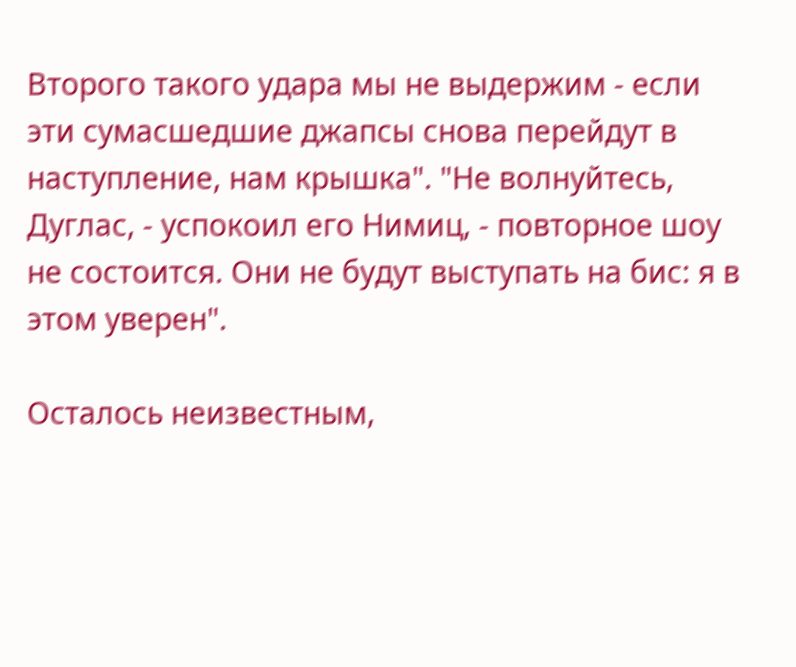Второго такого удара мы не выдержим - если эти сумасшедшие джапсы снова перейдут в наступление, нам крышка". "Не волнуйтесь, Дуглас, - успокоил его Нимиц, - повторное шоу не состоится. Они не будут выступать на бис: я в этом уверен".

Осталось неизвестным,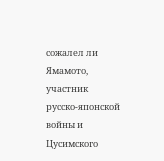сожалел ли Ямамото, участник русско-японской войны и Цусимского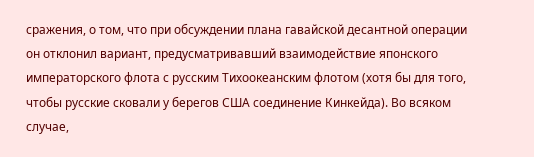сражения, о том, что при обсуждении плана гавайской десантной операции он отклонил вариант, предусматривавший взаимодействие японского императорского флота с русским Тихоокеанским флотом (хотя бы для того, чтобы русские сковали у берегов США соединение Кинкейда). Во всяком случае,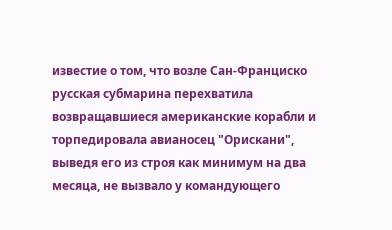известие о том, что возле Сан-Франциско русская субмарина перехватила возвращавшиеся американские корабли и торпедировала авианосец "Орискани", выведя его из строя как минимум на два месяца, не вызвало у командующего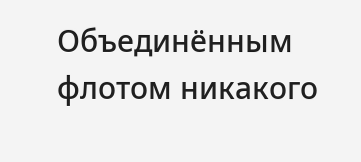Объединённым флотом никакого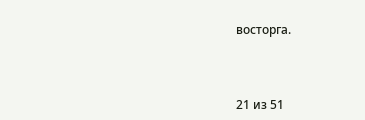восторга.



21 из 51